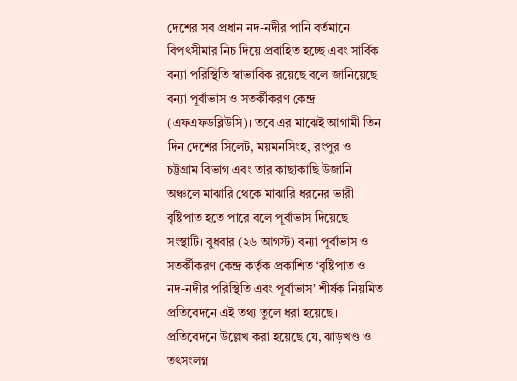দেশের সব প্রধান নদ-নদীর পানি বর্তমানে বিপৎসীমার নিচ দিয়ে প্রবাহিত হচ্ছে এবং সার্বিক বন্যা পরিস্থিতি স্বাভাবিক রয়েছে বলে জানিয়েছে বন্যা পূর্বাভাস ও সতর্কীকরণ কেন্দ্র (এফএফডব্লিউসি)। তবে এর মাঝেই আগামী তিন দিন দেশের সিলেট, ময়মনসিংহ, রংপুর ও চট্টগ্রাম বিভাগ এবং তার কাছাকাছি উজানি অঞ্চলে মাঝারি থেকে মাঝারি ধরনের ভারী বৃষ্টিপাত হতে পারে বলে পূর্বাভাস দিয়েছে সংস্থাটি। বুধবার (২৬ আগস্ট) বন্যা পূর্বাভাস ও সতর্কীকরণ কেন্দ্র কর্তৃক প্রকাশিত ‘বৃষ্টিপাত ও নদ-নদীর পরিস্থিতি এবং পূর্বাভাস’ শীর্ষক নিয়মিত প্রতিবেদনে এই তথ্য তুলে ধরা হয়েছে। প্রতিবেদনে উল্লেখ করা হয়েছে যে, ঝাড়খণ্ড ও তৎসংলগ্ন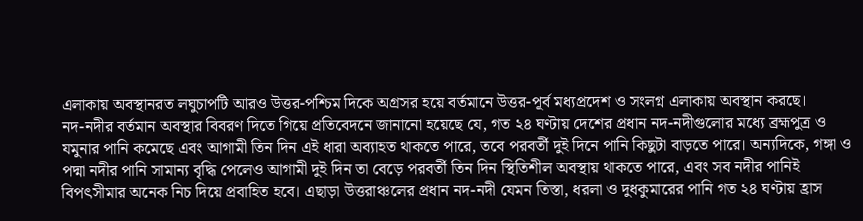এলাকায় অবস্থানরত লঘুচাপটি আরও উত্তর-পশ্চিম দিকে অগ্রসর হয়ে বর্তমানে উত্তর-পূর্ব মধ্যপ্রদেশ ও সংলগ্ন এলাকায় অবস্থান করছে।
নদ-নদীর বর্তমান অবস্থার বিবরণ দিতে গিয়ে প্রতিবেদনে জানানো হয়েছে যে, গত ২৪ ঘণ্টায় দেশের প্রধান নদ-নদীগুলোর মধ্যে ব্রহ্মপুত্র ও যমুনার পানি কমেছে এবং আগামী তিন দিন এই ধারা অব্যাহত থাকতে পারে, তবে পরবর্তী দুই দিনে পানি কিছুটা বাড়তে পারে। অন্যদিকে, গঙ্গা ও পদ্মা নদীর পানি সামান্য বৃদ্ধি পেলেও আগামী দুই দিন তা বেড়ে পরবর্তী তিন দিন স্থিতিশীল অবস্থায় থাকতে পারে, এবং সব নদীর পানিই বিপৎসীমার অনেক নিচ দিয়ে প্রবাহিত হবে। এছাড়া উত্তরাঞ্চলের প্রধান নদ-নদী যেমন তিস্তা, ধরলা ও দুধকুমারের পানি গত ২৪ ঘণ্টায় হ্রাস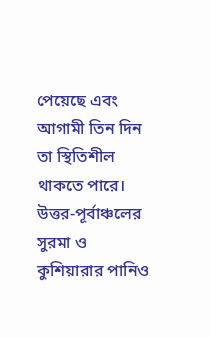পেয়েছে এবং আগামী তিন দিন তা স্থিতিশীল থাকতে পারে। উত্তর-পূর্বাঞ্চলের সুরমা ও কুশিয়ারার পানিও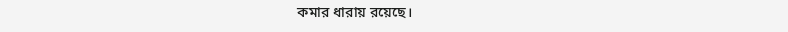কমার ধারায় রয়েছে।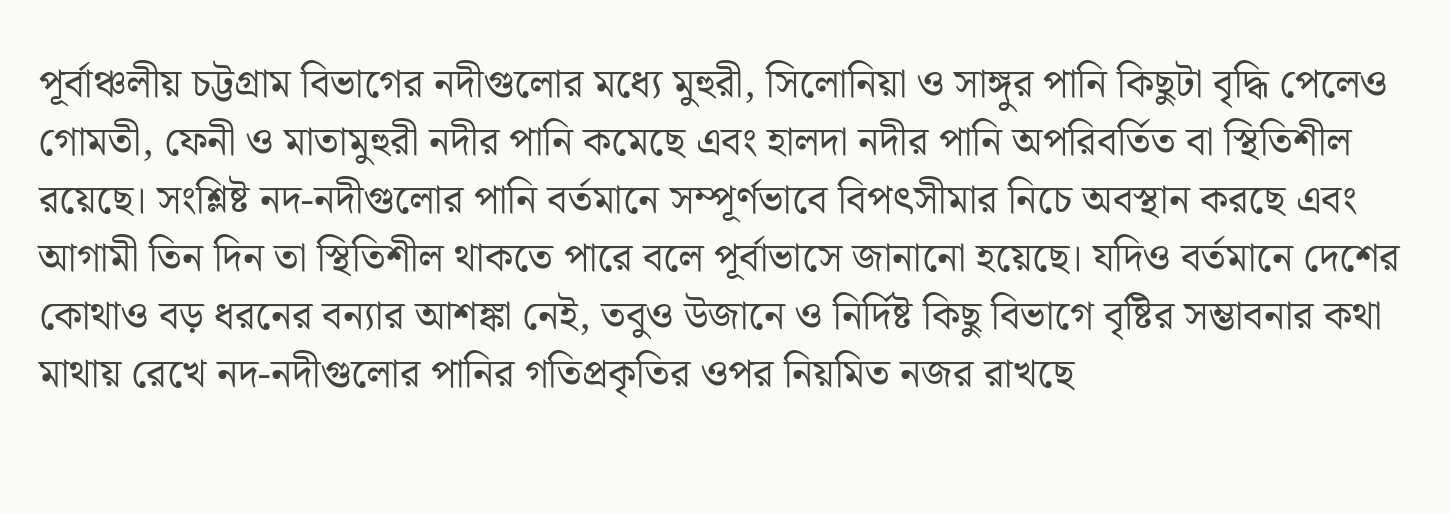পূর্বাঞ্চলীয় চট্টগ্রাম বিভাগের নদীগুলোর মধ্যে মুহুরী, সিলোনিয়া ও সাঙ্গুর পানি কিছুটা বৃদ্ধি পেলেও গোমতী, ফেনী ও মাতামুহুরী নদীর পানি কমেছে এবং হালদা নদীর পানি অপরিবর্তিত বা স্থিতিশীল রয়েছে। সংশ্লিষ্ট নদ-নদীগুলোর পানি বর্তমানে সম্পূর্ণভাবে বিপৎসীমার নিচে অবস্থান করছে এবং আগামী তিন দিন তা স্থিতিশীল থাকতে পারে বলে পূর্বাভাসে জানানো হয়েছে। যদিও বর্তমানে দেশের কোথাও বড় ধরনের বন্যার আশঙ্কা নেই, তবুও উজানে ও নির্দিষ্ট কিছু বিভাগে বৃষ্টির সম্ভাবনার কথা মাথায় রেখে নদ-নদীগুলোর পানির গতিপ্রকৃতির ওপর নিয়মিত নজর রাখছে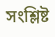সংশ্লিষ্ট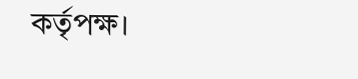কর্তৃপক্ষ।